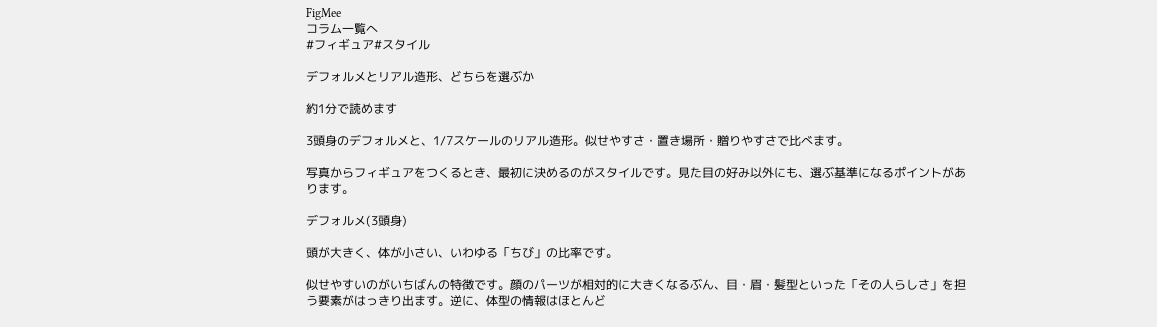FigMee
コラム一覧へ
#フィギュア#スタイル

デフォルメとリアル造形、どちらを選ぶか

約1分で読めます

3頭身のデフォルメと、1/7スケールのリアル造形。似せやすさ・置き場所・贈りやすさで比べます。

写真からフィギュアをつくるとき、最初に決めるのがスタイルです。見た目の好み以外にも、選ぶ基準になるポイントがあります。

デフォルメ(3頭身)

頭が大きく、体が小さい、いわゆる「ちび」の比率です。

似せやすいのがいちばんの特徴です。顔のパーツが相対的に大きくなるぶん、目・眉・髪型といった「その人らしさ」を担う要素がはっきり出ます。逆に、体型の情報はほとんど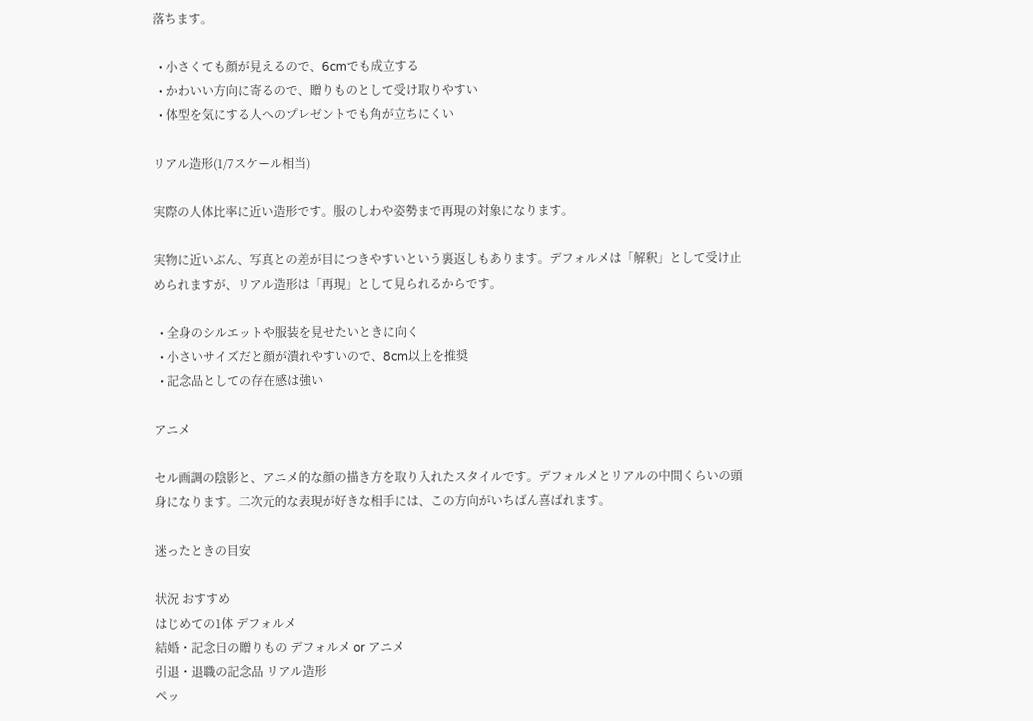落ちます。

  • 小さくても顔が見えるので、6cmでも成立する
  • かわいい方向に寄るので、贈りものとして受け取りやすい
  • 体型を気にする人へのプレゼントでも角が立ちにくい

リアル造形(1/7スケール相当)

実際の人体比率に近い造形です。服のしわや姿勢まで再現の対象になります。

実物に近いぶん、写真との差が目につきやすいという裏返しもあります。デフォルメは「解釈」として受け止められますが、リアル造形は「再現」として見られるからです。

  • 全身のシルエットや服装を見せたいときに向く
  • 小さいサイズだと顔が潰れやすいので、8cm以上を推奨
  • 記念品としての存在感は強い

アニメ

セル画調の陰影と、アニメ的な顔の描き方を取り入れたスタイルです。デフォルメとリアルの中間くらいの頭身になります。二次元的な表現が好きな相手には、この方向がいちばん喜ばれます。

迷ったときの目安

状況 おすすめ
はじめての1体 デフォルメ
結婚・記念日の贈りもの デフォルメ or アニメ
引退・退職の記念品 リアル造形
ペッ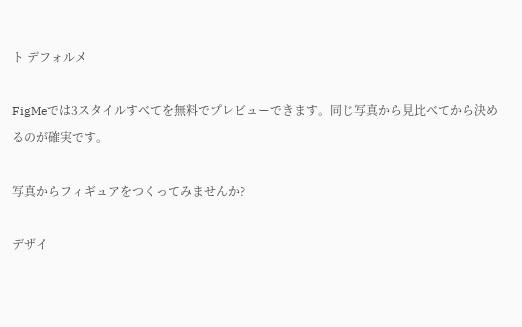ト デフォルメ

FigMeでは3スタイルすべてを無料でプレビューできます。同じ写真から見比べてから決めるのが確実です。

写真からフィギュアをつくってみませんか?

デザイ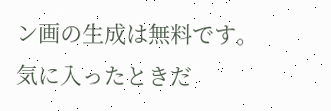ン画の生成は無料です。気に入ったときだ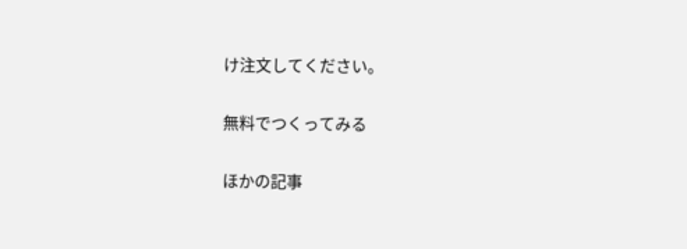け注文してください。

無料でつくってみる

ほかの記事